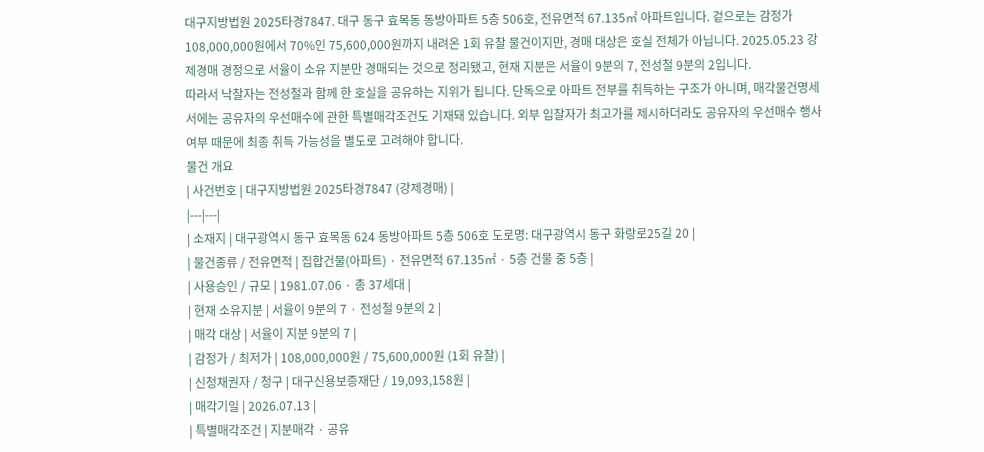대구지방법원 2025타경7847. 대구 동구 효목동 동방아파트 5층 506호, 전유면적 67.135㎡ 아파트입니다. 겉으로는 감정가 108,000,000원에서 70%인 75,600,000원까지 내려온 1회 유찰 물건이지만, 경매 대상은 호실 전체가 아닙니다. 2025.05.23 강제경매 경정으로 서율이 소유 지분만 경매되는 것으로 정리됐고, 현재 지분은 서율이 9분의 7, 전성철 9분의 2입니다.
따라서 낙찰자는 전성철과 함께 한 호실을 공유하는 지위가 됩니다. 단독으로 아파트 전부를 취득하는 구조가 아니며, 매각물건명세서에는 공유자의 우선매수에 관한 특별매각조건도 기재돼 있습니다. 외부 입찰자가 최고가를 제시하더라도 공유자의 우선매수 행사 여부 때문에 최종 취득 가능성을 별도로 고려해야 합니다.
물건 개요
| 사건번호 | 대구지방법원 2025타경7847 (강제경매) |
|---|---|
| 소재지 | 대구광역시 동구 효목동 624 동방아파트 5층 506호 도로명: 대구광역시 동구 화랑로25길 20 |
| 물건종류 / 전유면적 | 집합건물(아파트) · 전유면적 67.135㎡ · 5층 건물 중 5층 |
| 사용승인 / 규모 | 1981.07.06 · 총 37세대 |
| 현재 소유지분 | 서율이 9분의 7 · 전성철 9분의 2 |
| 매각 대상 | 서율이 지분 9분의 7 |
| 감정가 / 최저가 | 108,000,000원 / 75,600,000원 (1회 유찰) |
| 신청채권자 / 청구 | 대구신용보증재단 / 19,093,158원 |
| 매각기일 | 2026.07.13 |
| 특별매각조건 | 지분매각 · 공유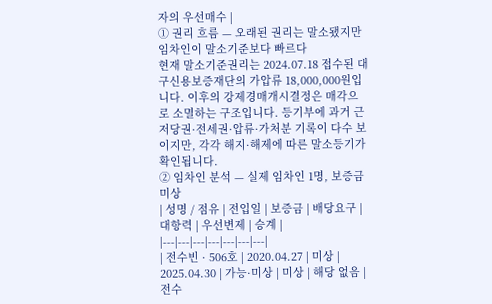자의 우선매수 |
① 권리 흐름 — 오래된 권리는 말소됐지만 임차인이 말소기준보다 빠르다
현재 말소기준권리는 2024.07.18 접수된 대구신용보증재단의 가압류 18,000,000원입니다. 이후의 강제경매개시결정은 매각으로 소멸하는 구조입니다. 등기부에 과거 근저당권·전세권·압류·가처분 기록이 다수 보이지만, 각각 해지·해제에 따른 말소등기가 확인됩니다.
② 임차인 분석 — 실제 임차인 1명, 보증금 미상
| 성명 / 점유 | 전입일 | 보증금 | 배당요구 | 대항력 | 우선변제 | 승계 |
|---|---|---|---|---|---|---|
| 전수빈 · 506호 | 2020.04.27 | 미상 | 2025.04.30 | 가능·미상 | 미상 | 해당 없음 |
전수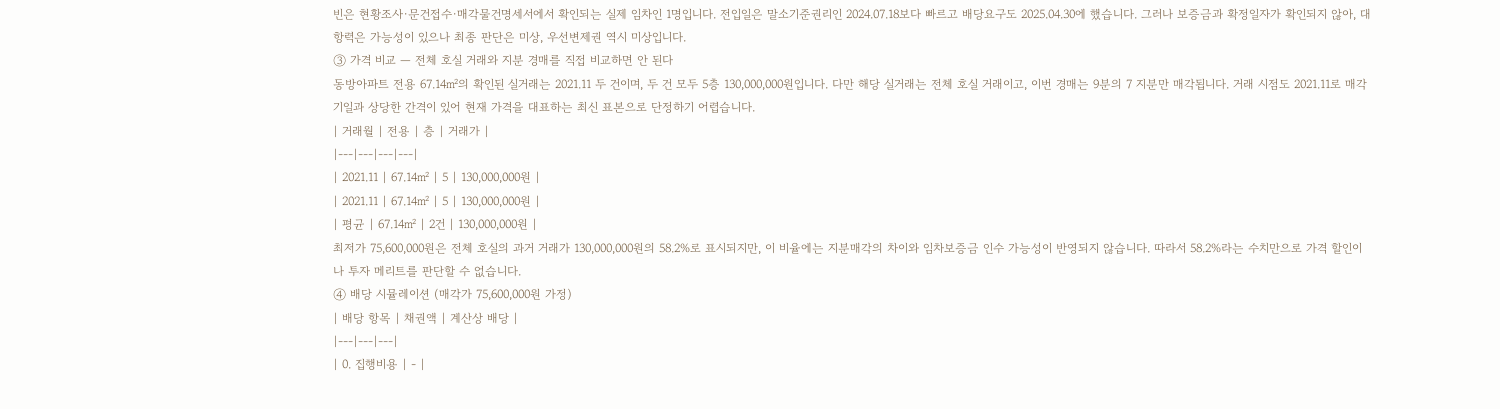빈은 현황조사·문건접수·매각물건명세서에서 확인되는 실제 임차인 1명입니다. 전입일은 말소기준권리인 2024.07.18보다 빠르고 배당요구도 2025.04.30에 했습니다. 그러나 보증금과 확정일자가 확인되지 않아, 대항력은 가능성이 있으나 최종 판단은 미상, 우선변제권 역시 미상입니다.
③ 가격 비교 — 전체 호실 거래와 지분 경매를 직접 비교하면 안 된다
동방아파트 전용 67.14㎡의 확인된 실거래는 2021.11 두 건이며, 두 건 모두 5층 130,000,000원입니다. 다만 해당 실거래는 전체 호실 거래이고, 이번 경매는 9분의 7 지분만 매각됩니다. 거래 시점도 2021.11로 매각기일과 상당한 간격이 있어 현재 가격을 대표하는 최신 표본으로 단정하기 어렵습니다.
| 거래월 | 전용 | 층 | 거래가 |
|---|---|---|---|
| 2021.11 | 67.14㎡ | 5 | 130,000,000원 |
| 2021.11 | 67.14㎡ | 5 | 130,000,000원 |
| 평균 | 67.14㎡ | 2건 | 130,000,000원 |
최저가 75,600,000원은 전체 호실의 과거 거래가 130,000,000원의 58.2%로 표시되지만, 이 비율에는 지분매각의 차이와 임차보증금 인수 가능성이 반영되지 않습니다. 따라서 58.2%라는 수치만으로 가격 할인이나 투자 메리트를 판단할 수 없습니다.
④ 배당 시뮬레이션 (매각가 75,600,000원 가정)
| 배당 항목 | 채권액 | 계산상 배당 |
|---|---|---|
| 0. 집행비용 | - |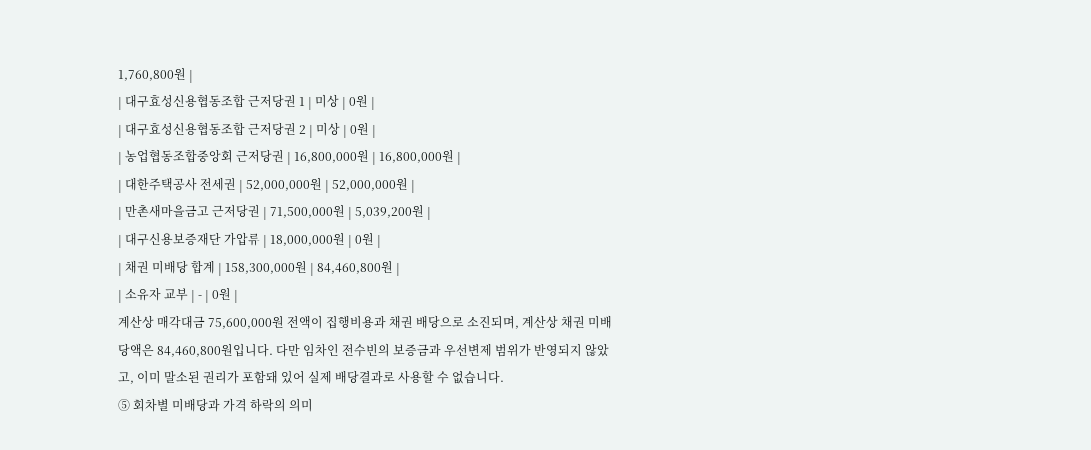1,760,800원 |
| 대구효성신용협동조합 근저당권 1 | 미상 | 0원 |
| 대구효성신용협동조합 근저당권 2 | 미상 | 0원 |
| 농업협동조합중앙회 근저당권 | 16,800,000원 | 16,800,000원 |
| 대한주택공사 전세권 | 52,000,000원 | 52,000,000원 |
| 만촌새마을금고 근저당권 | 71,500,000원 | 5,039,200원 |
| 대구신용보증재단 가압류 | 18,000,000원 | 0원 |
| 채권 미배당 합계 | 158,300,000원 | 84,460,800원 |
| 소유자 교부 | - | 0원 |
계산상 매각대금 75,600,000원 전액이 집행비용과 채권 배당으로 소진되며, 계산상 채권 미배당액은 84,460,800원입니다. 다만 임차인 전수빈의 보증금과 우선변제 범위가 반영되지 않았고, 이미 말소된 권리가 포함돼 있어 실제 배당결과로 사용할 수 없습니다.
⑤ 회차별 미배당과 가격 하락의 의미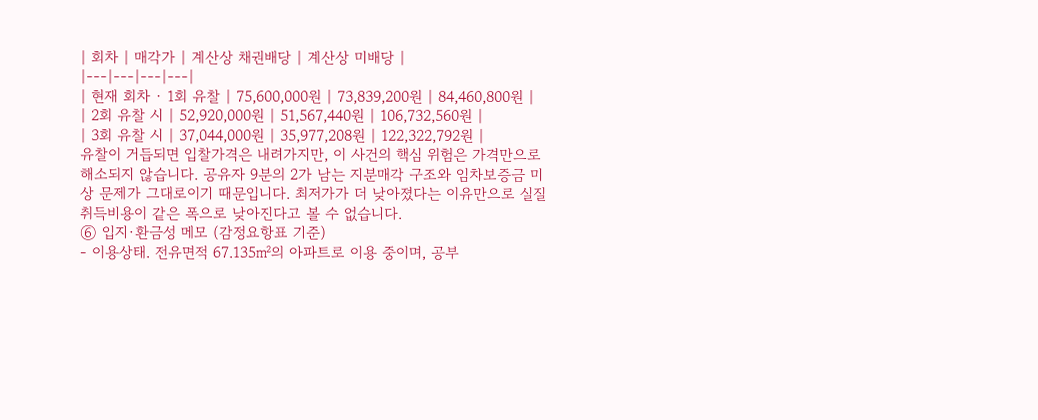| 회차 | 매각가 | 계산상 채권배당 | 계산상 미배당 |
|---|---|---|---|
| 현재 회차 · 1회 유찰 | 75,600,000원 | 73,839,200원 | 84,460,800원 |
| 2회 유찰 시 | 52,920,000원 | 51,567,440원 | 106,732,560원 |
| 3회 유찰 시 | 37,044,000원 | 35,977,208원 | 122,322,792원 |
유찰이 거듭되면 입찰가격은 내려가지만, 이 사건의 핵심 위험은 가격만으로 해소되지 않습니다. 공유자 9분의 2가 남는 지분매각 구조와 임차보증금 미상 문제가 그대로이기 때문입니다. 최저가가 더 낮아졌다는 이유만으로 실질취득비용이 같은 폭으로 낮아진다고 볼 수 없습니다.
⑥ 입지·환금성 메모 (감정요항표 기준)
- 이용상태. 전유면적 67.135㎡의 아파트로 이용 중이며, 공부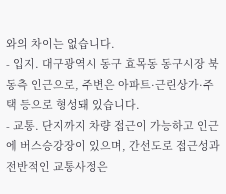와의 차이는 없습니다.
- 입지. 대구광역시 동구 효목동 동구시장 북동측 인근으로, 주변은 아파트·근린상가·주택 등으로 형성돼 있습니다.
- 교통. 단지까지 차량 접근이 가능하고 인근에 버스승강장이 있으며, 간선도로 접근성과 전반적인 교통사정은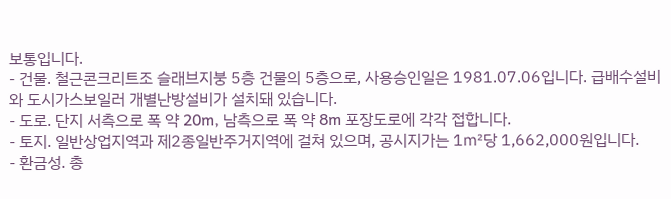보통입니다.
- 건물. 철근콘크리트조 슬래브지붕 5층 건물의 5층으로, 사용승인일은 1981.07.06입니다. 급배수설비와 도시가스보일러 개별난방설비가 설치돼 있습니다.
- 도로. 단지 서측으로 폭 약 20m, 남측으로 폭 약 8m 포장도로에 각각 접합니다.
- 토지. 일반상업지역과 제2종일반주거지역에 걸쳐 있으며, 공시지가는 1㎡당 1,662,000원입니다.
- 환금성. 총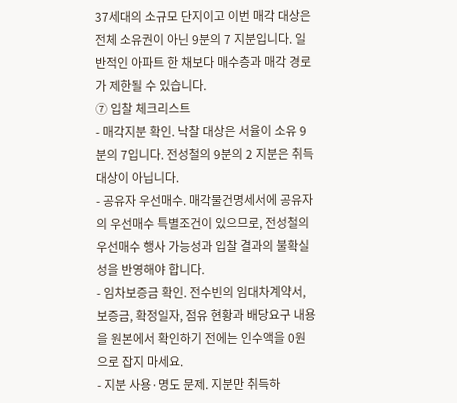37세대의 소규모 단지이고 이번 매각 대상은 전체 소유권이 아닌 9분의 7 지분입니다. 일반적인 아파트 한 채보다 매수층과 매각 경로가 제한될 수 있습니다.
⑦ 입찰 체크리스트
- 매각지분 확인. 낙찰 대상은 서율이 소유 9분의 7입니다. 전성철의 9분의 2 지분은 취득 대상이 아닙니다.
- 공유자 우선매수. 매각물건명세서에 공유자의 우선매수 특별조건이 있으므로, 전성철의 우선매수 행사 가능성과 입찰 결과의 불확실성을 반영해야 합니다.
- 임차보증금 확인. 전수빈의 임대차계약서, 보증금, 확정일자, 점유 현황과 배당요구 내용을 원본에서 확인하기 전에는 인수액을 0원으로 잡지 마세요.
- 지분 사용·명도 문제. 지분만 취득하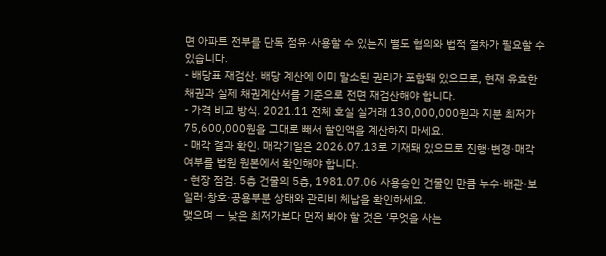면 아파트 전부를 단독 점유·사용할 수 있는지 별도 협의와 법적 절차가 필요할 수 있습니다.
- 배당표 재검산. 배당 계산에 이미 말소된 권리가 포함돼 있으므로, 현재 유효한 채권과 실제 채권계산서를 기준으로 전면 재검산해야 합니다.
- 가격 비교 방식. 2021.11 전체 호실 실거래 130,000,000원과 지분 최저가 75,600,000원을 그대로 빼서 할인액을 계산하지 마세요.
- 매각 결과 확인. 매각기일은 2026.07.13로 기재돼 있으므로 진행·변경·매각 여부를 법원 원본에서 확인해야 합니다.
- 현장 점검. 5층 건물의 5층, 1981.07.06 사용승인 건물인 만큼 누수·배관·보일러·창호·공용부분 상태와 관리비 체납을 확인하세요.
맺으며 — 낮은 최저가보다 먼저 봐야 할 것은 ‘무엇을 사는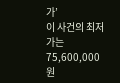가’
이 사건의 최저가는 75,600,000원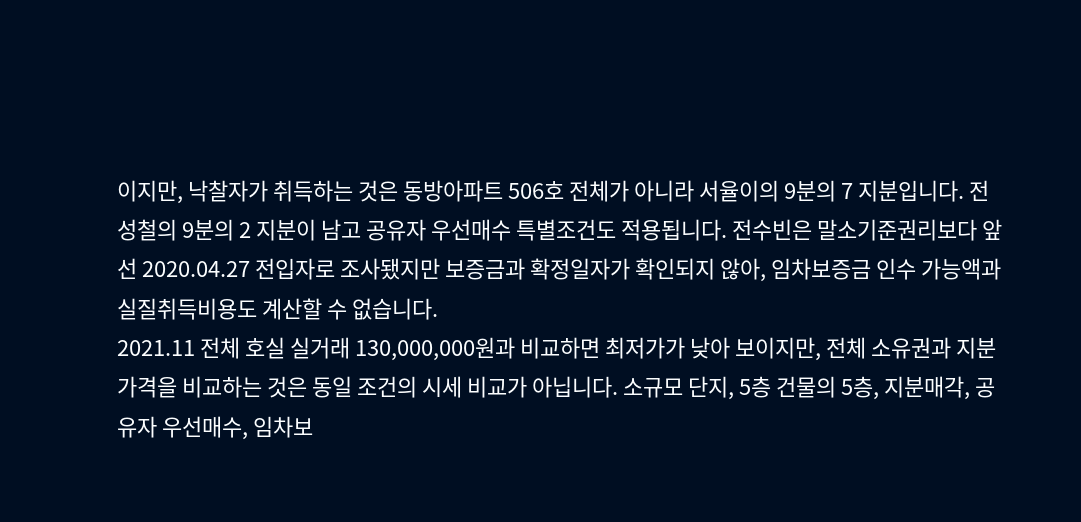이지만, 낙찰자가 취득하는 것은 동방아파트 506호 전체가 아니라 서율이의 9분의 7 지분입니다. 전성철의 9분의 2 지분이 남고 공유자 우선매수 특별조건도 적용됩니다. 전수빈은 말소기준권리보다 앞선 2020.04.27 전입자로 조사됐지만 보증금과 확정일자가 확인되지 않아, 임차보증금 인수 가능액과 실질취득비용도 계산할 수 없습니다.
2021.11 전체 호실 실거래 130,000,000원과 비교하면 최저가가 낮아 보이지만, 전체 소유권과 지분 가격을 비교하는 것은 동일 조건의 시세 비교가 아닙니다. 소규모 단지, 5층 건물의 5층, 지분매각, 공유자 우선매수, 임차보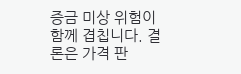증금 미상 위험이 함께 겹칩니다. 결론은 가격 판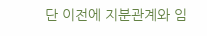단 이전에 지분관계와 임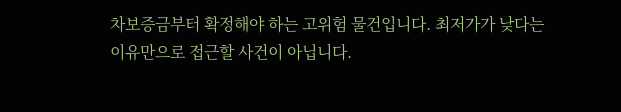차보증금부터 확정해야 하는 고위험 물건입니다. 최저가가 낮다는 이유만으로 접근할 사건이 아닙니다.